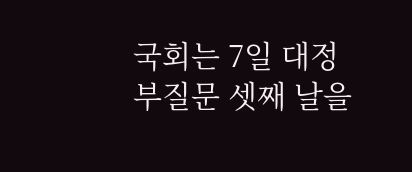국회는 7일 대정부질문 셋째 날을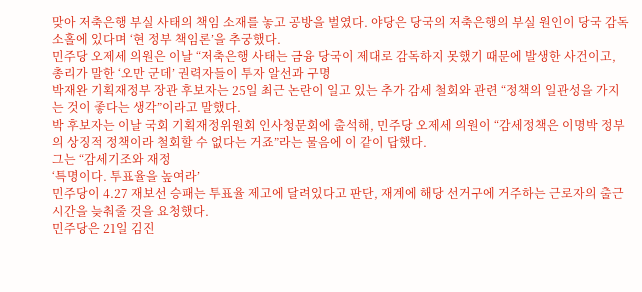맞아 저축은행 부실 사태의 책임 소재를 놓고 공방을 벌였다. 야당은 당국의 저축은행의 부실 원인이 당국 감독 소홀에 있다며 ‘현 정부 책임론’을 추궁했다.
민주당 오제세 의원은 이날 “저축은행 사태는 금융 당국이 제대로 감독하지 못했기 때문에 발생한 사건이고, 총리가 말한 ‘오만 군데’ 권력자들이 투자 알선과 구명
박재완 기획재정부 장관 후보자는 25일 최근 논란이 일고 있는 추가 감세 철회와 관련 “정책의 일관성을 가지는 것이 좋다는 생각”이라고 말했다.
박 후보자는 이날 국회 기획재정위원회 인사청문회에 출석해, 민주당 오제세 의원이 “감세정책은 이명박 정부의 상징적 정책이라 철회할 수 없다는 거죠”라는 물음에 이 같이 답했다.
그는 “감세기조와 재정
‘특명이다. 투표율을 높여라’
민주당이 4.27 재보선 승패는 투표율 제고에 달려있다고 판단, 재계에 해당 선거구에 거주하는 근로자의 출근시간을 늦춰줄 것을 요청했다.
민주당은 21일 김진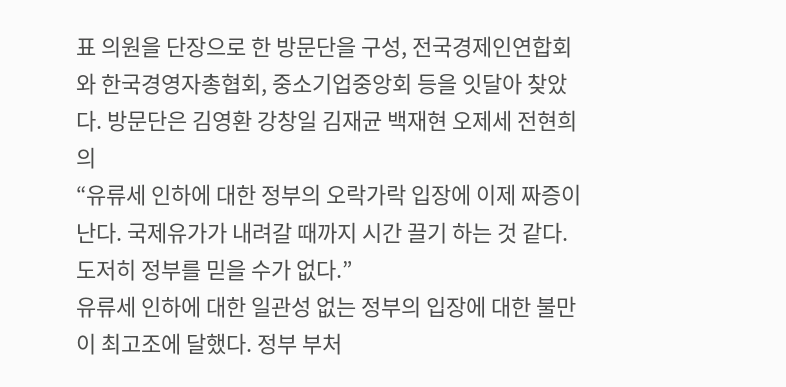표 의원을 단장으로 한 방문단을 구성, 전국경제인연합회와 한국경영자총협회, 중소기업중앙회 등을 잇달아 찾았다. 방문단은 김영환 강창일 김재균 백재현 오제세 전현희 의
“유류세 인하에 대한 정부의 오락가락 입장에 이제 짜증이 난다. 국제유가가 내려갈 때까지 시간 끌기 하는 것 같다. 도저히 정부를 믿을 수가 없다.”
유류세 인하에 대한 일관성 없는 정부의 입장에 대한 불만이 최고조에 달했다. 정부 부처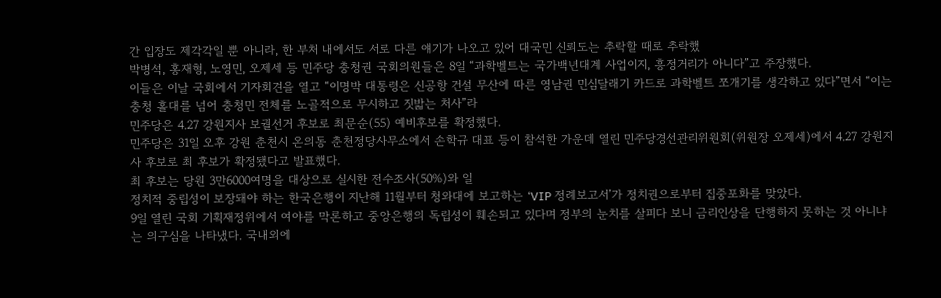간 입장도 제각각일 뿐 아니라, 한 부처 내에서도 서로 다른 얘기가 나오고 있어 대국민 신뢰도는 추락할 때로 추락했
박병석, 홍재형, 노영민, 오제세 등 민주당 충청권 국회의원들은 8일 “과학벨트는 국가백년대계 사업이지, 흥정거리가 아니다”고 주장했다.
이들은 이날 국회에서 기자회견을 열고 “이명박 대통령은 신공항 건설 무산에 따른 영남권 민심달래기 카드로 과학벨트 쪼개기를 생각하고 있다”면서 “이는 충청 홀대를 넘어 충청민 전체를 노골적으로 무시하고 짓밟는 처사”라
민주당은 4.27 강원지사 보궐선거 후보로 최문순(55) 예비후보를 확정했다.
민주당은 31일 오후 강원 춘천시 온의동 춘천정당사무소에서 손학규 대표 등이 참석한 가운데 열린 민주당경선관리위원회(위원장 오제세)에서 4.27 강원지사 후보로 최 후보가 확정됐다고 발표했다.
최 후보는 당원 3만6000여명을 대상으로 실시한 전수조사(50%)와 일
정치적 중립성이 보장돼야 하는 한국은행이 지난해 11월부터 청와대에 보고하는 ‘VIP 정례보고서’가 정치권으로부터 집중포화를 맞았다.
9일 열린 국회 기획재정위에서 여야를 막론하고 중앙은행의 독립성이 훼손되고 있다며 정부의 눈치를 살피다 보니 금리인상을 단행하지 못하는 것 아니냐는 의구심을 나타냈다. 국내외에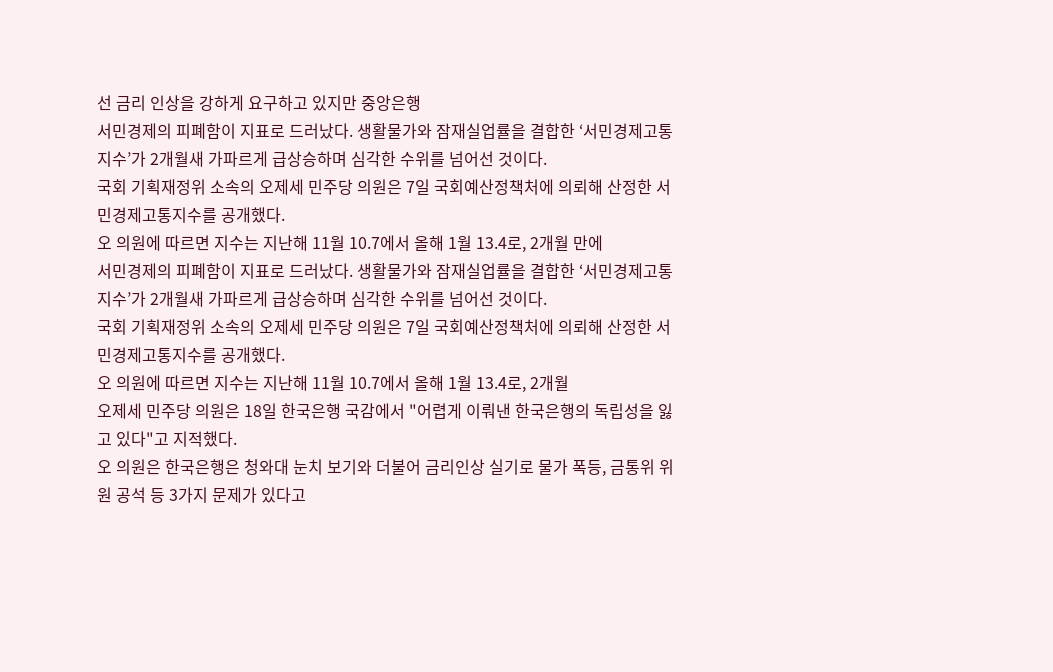선 금리 인상을 강하게 요구하고 있지만 중앙은행
서민경제의 피폐함이 지표로 드러났다. 생활물가와 잠재실업률을 결합한 ‘서민경제고통지수’가 2개월새 가파르게 급상승하며 심각한 수위를 넘어선 것이다.
국회 기획재정위 소속의 오제세 민주당 의원은 7일 국회예산정책처에 의뢰해 산정한 서민경제고통지수를 공개했다.
오 의원에 따르면 지수는 지난해 11월 10.7에서 올해 1월 13.4로, 2개월 만에
서민경제의 피폐함이 지표로 드러났다. 생활물가와 잠재실업률을 결합한 ‘서민경제고통지수’가 2개월새 가파르게 급상승하며 심각한 수위를 넘어선 것이다.
국회 기획재정위 소속의 오제세 민주당 의원은 7일 국회예산정책처에 의뢰해 산정한 서민경제고통지수를 공개했다.
오 의원에 따르면 지수는 지난해 11월 10.7에서 올해 1월 13.4로, 2개월
오제세 민주당 의원은 18일 한국은행 국감에서 "어렵게 이뤄낸 한국은행의 독립성을 잃고 있다"고 지적했다.
오 의원은 한국은행은 청와대 눈치 보기와 더불어 금리인상 실기로 물가 폭등, 금통위 위원 공석 등 3가지 문제가 있다고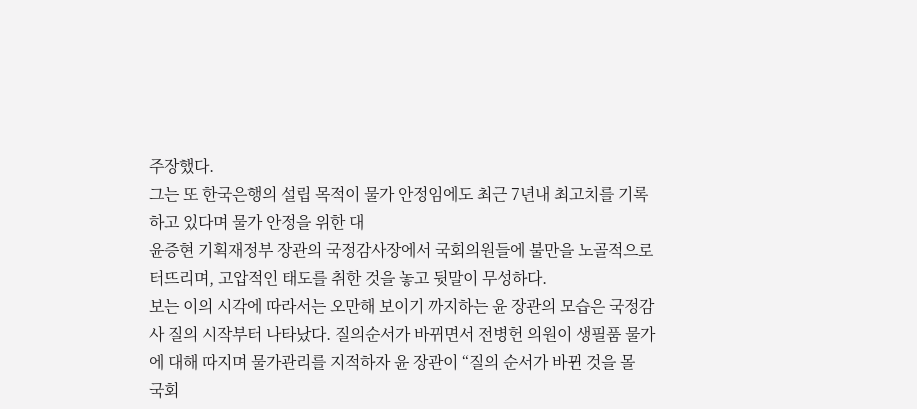주장했다.
그는 또 한국은행의 설립 목적이 물가 안정임에도 최근 7년내 최고치를 기록하고 있다며 물가 안정을 위한 대
윤증현 기획재정부 장관의 국정감사장에서 국회의원들에 불만을 노골적으로 터뜨리며, 고압적인 태도를 취한 것을 놓고 뒷말이 무성하다.
보는 이의 시각에 따라서는 오만해 보이기 까지하는 윤 장관의 모습은 국정감사 질의 시작부터 나타났다. 질의순서가 바뀌면서 전병헌 의원이 생필품 물가에 대해 따지며 물가관리를 지적하자 윤 장관이 “질의 순서가 바뀐 것을 몰
국회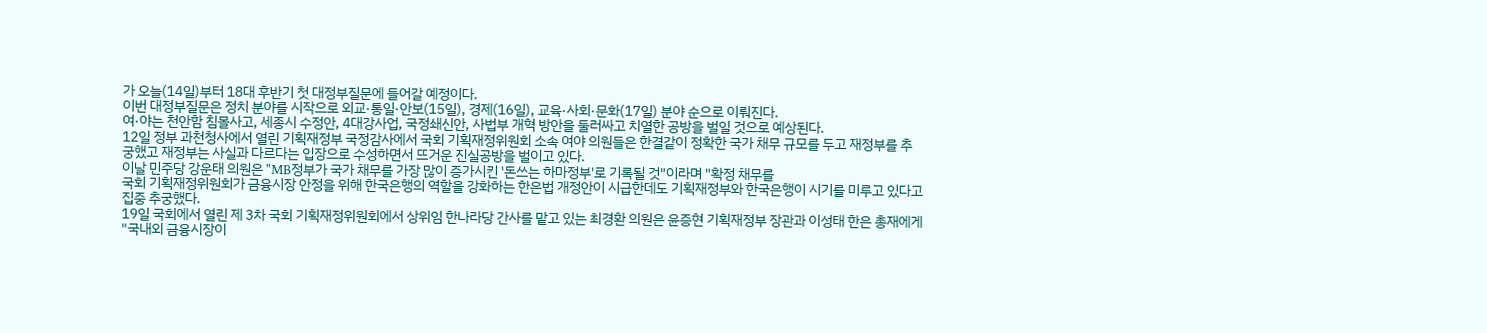가 오늘(14일)부터 18대 후반기 첫 대정부질문에 들어갈 예정이다.
이번 대정부질문은 정치 분야를 시작으로 외교·통일·안보(15일), 경제(16일), 교육·사회·문화(17일) 분야 순으로 이뤄진다.
여·야는 천안함 침몰사고, 세종시 수정안, 4대강사업, 국정쇄신안, 사법부 개혁 방안을 둘러싸고 치열한 공방을 벌일 것으로 예상된다.
12일 정부 과천청사에서 열린 기획재정부 국정감사에서 국회 기획재정위원회 소속 여야 의원들은 한결같이 정확한 국가 채무 규모를 두고 재정부를 추궁했고 재정부는 사실과 다르다는 입장으로 수성하면서 뜨거운 진실공방을 벌이고 있다.
이날 민주당 강운태 의원은 "MB정부가 국가 채무를 가장 많이 증가시킨 '돈쓰는 하마정부'로 기록될 것"이라며 "확정 채무를
국회 기획재정위원회가 금융시장 안정을 위해 한국은행의 역할을 강화하는 한은법 개정안이 시급한데도 기획재정부와 한국은행이 시기를 미루고 있다고 집중 추궁했다.
19일 국회에서 열린 제 3차 국회 기획재정위원회에서 상위임 한나라당 간사를 맡고 있는 최경환 의원은 윤증현 기획재정부 장관과 이성태 한은 총재에게 "국내외 금융시장이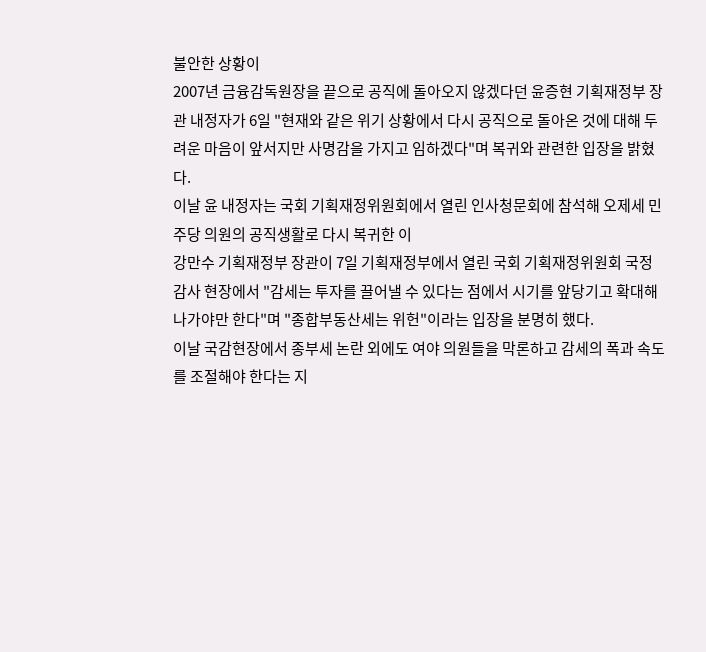불안한 상황이
2007년 금융감독원장을 끝으로 공직에 돌아오지 않겠다던 윤증현 기획재정부 장관 내정자가 6일 "현재와 같은 위기 상황에서 다시 공직으로 돌아온 것에 대해 두려운 마음이 앞서지만 사명감을 가지고 임하겠다"며 복귀와 관련한 입장을 밝혔다.
이날 윤 내정자는 국회 기획재정위원회에서 열린 인사청문회에 참석해 오제세 민주당 의원의 공직생활로 다시 복귀한 이
강만수 기획재정부 장관이 7일 기획재정부에서 열린 국회 기획재정위원회 국정감사 현장에서 "감세는 투자를 끌어낼 수 있다는 점에서 시기를 앞당기고 확대해 나가야만 한다"며 "종합부동산세는 위헌"이라는 입장을 분명히 했다.
이날 국감현장에서 종부세 논란 외에도 여야 의원들을 막론하고 감세의 폭과 속도를 조절해야 한다는 지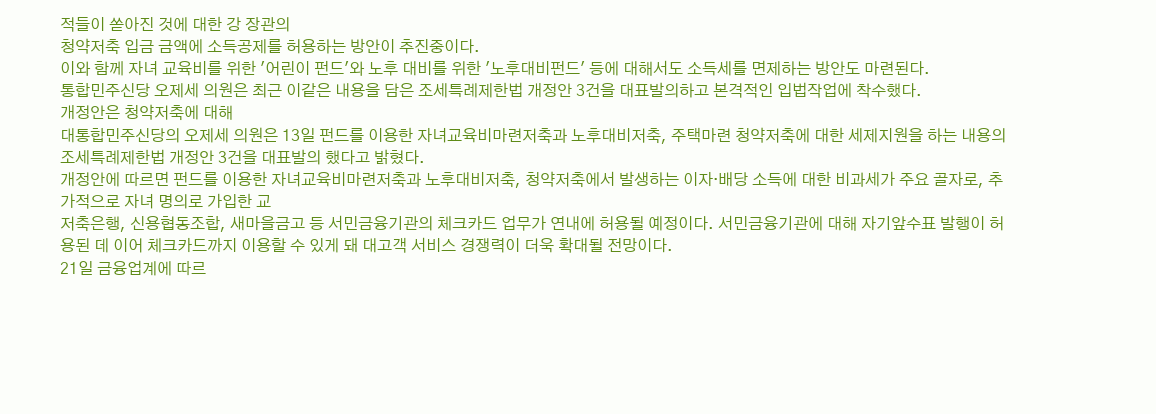적들이 쏟아진 것에 대한 강 장관의
청약저축 입금 금액에 소득공제를 허용하는 방안이 추진중이다.
이와 함께 자녀 교육비를 위한 '어린이 펀드'와 노후 대비를 위한 '노후대비펀드' 등에 대해서도 소득세를 면제하는 방안도 마련된다.
통합민주신당 오제세 의원은 최근 이같은 내용을 담은 조세특례제한법 개정안 3건을 대표발의하고 본격적인 입법작업에 착수했다.
개정안은 청약저축에 대해
대통합민주신당의 오제세 의원은 13일 펀드를 이용한 자녀교육비마련저축과 노후대비저축, 주택마련 청약저축에 대한 세제지원을 하는 내용의 조세특례제한법 개정안 3건을 대표발의 했다고 밝혔다.
개정안에 따르면 펀드를 이용한 자녀교육비마련저축과 노후대비저축, 청약저축에서 발생하는 이자·배당 소득에 대한 비과세가 주요 골자로, 추가적으로 자녀 명의로 가입한 교
저축은행, 신용협동조합, 새마을금고 등 서민금융기관의 체크카드 업무가 연내에 허용될 예정이다. 서민금융기관에 대해 자기앞수표 발행이 허용된 데 이어 체크카드까지 이용할 수 있게 돼 대고객 서비스 경쟁력이 더욱 확대될 전망이다.
21일 금융업계에 따르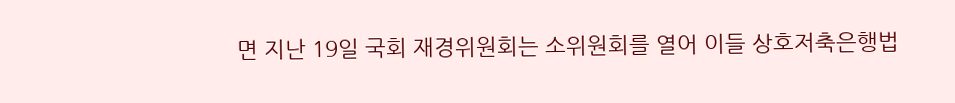면 지난 19일 국회 재경위원회는 소위원회를 열어 이들 상호저축은행법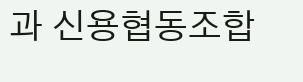과 신용협동조합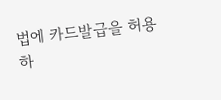법에 카드발급을 허용하